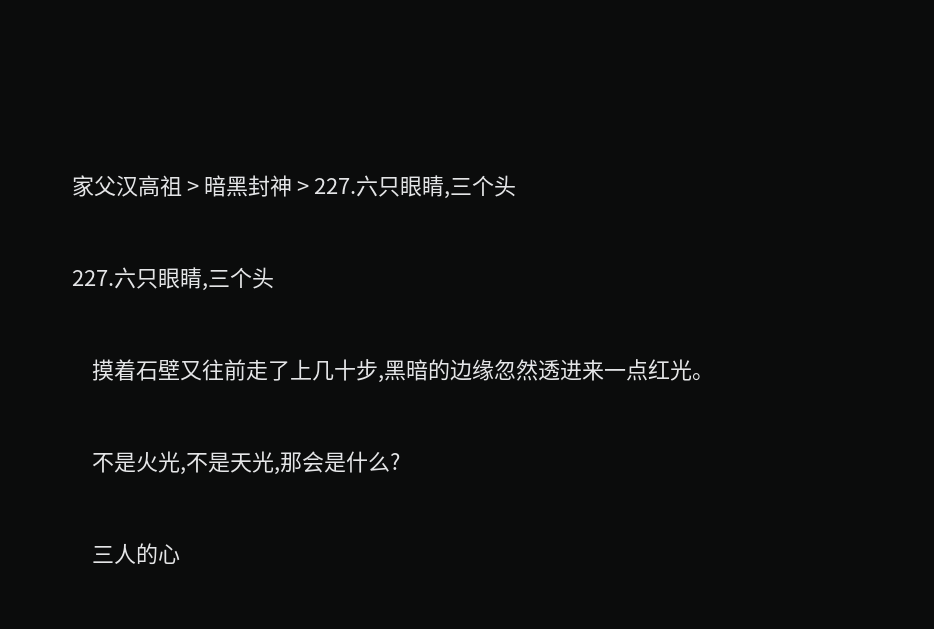家父汉高祖 > 暗黑封神 > 227.六只眼睛,三个头

227.六只眼睛,三个头

    摸着石壁又往前走了上几十步,黑暗的边缘忽然透进来一点红光。

    不是火光,不是天光,那会是什么?

    三人的心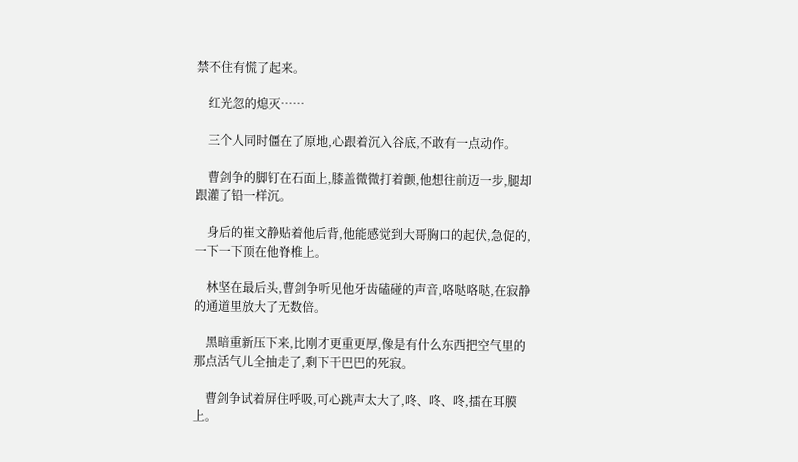禁不住有慌了起来。

    红光忽的熄灭……

    三个人同时僵在了原地,心跟着沉入谷底,不敢有一点动作。

    曹剑争的脚钉在石面上,膝盖微微打着颤,他想往前迈一步,腿却跟灌了铅一样沉。

    身后的崔文静贴着他后背,他能感觉到大哥胸口的起伏,急促的,一下一下顶在他脊椎上。

    林坚在最后头,曹剑争听见他牙齿磕碰的声音,咯哒咯哒,在寂静的通道里放大了无数倍。

    黑暗重新压下来,比刚才更重更厚,像是有什么东西把空气里的那点活气儿全抽走了,剩下干巴巴的死寂。

    曹剑争试着屏住呼吸,可心跳声太大了,咚、咚、咚,擂在耳膜上。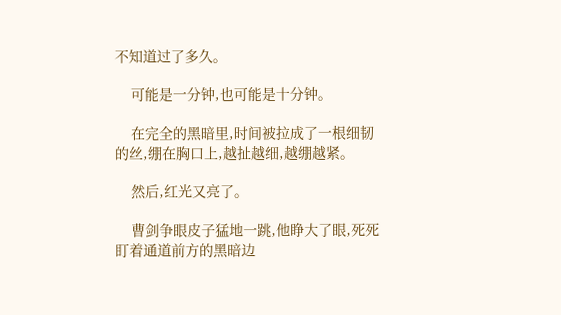不知道过了多久。

    可能是一分钟,也可能是十分钟。

    在完全的黑暗里,时间被拉成了一根细韧的丝,绷在胸口上,越扯越细,越绷越紧。

    然后,红光又亮了。

    曹剑争眼皮子猛地一跳,他睁大了眼,死死盯着通道前方的黑暗边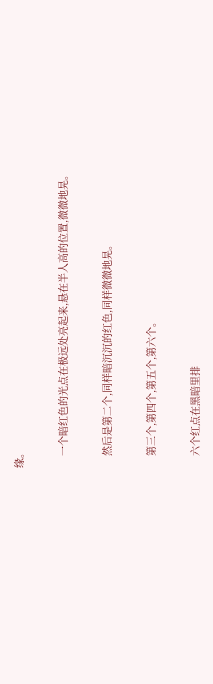缘。

    一个暗红色的光点在极远处亮起来,悬在半人高的位置,微微地晃。

    然后是第二个,同样暗沉沉的红色,同样微微地晃。

    第三个,第四个,第五个,第六个。

    六个红点在黑暗里排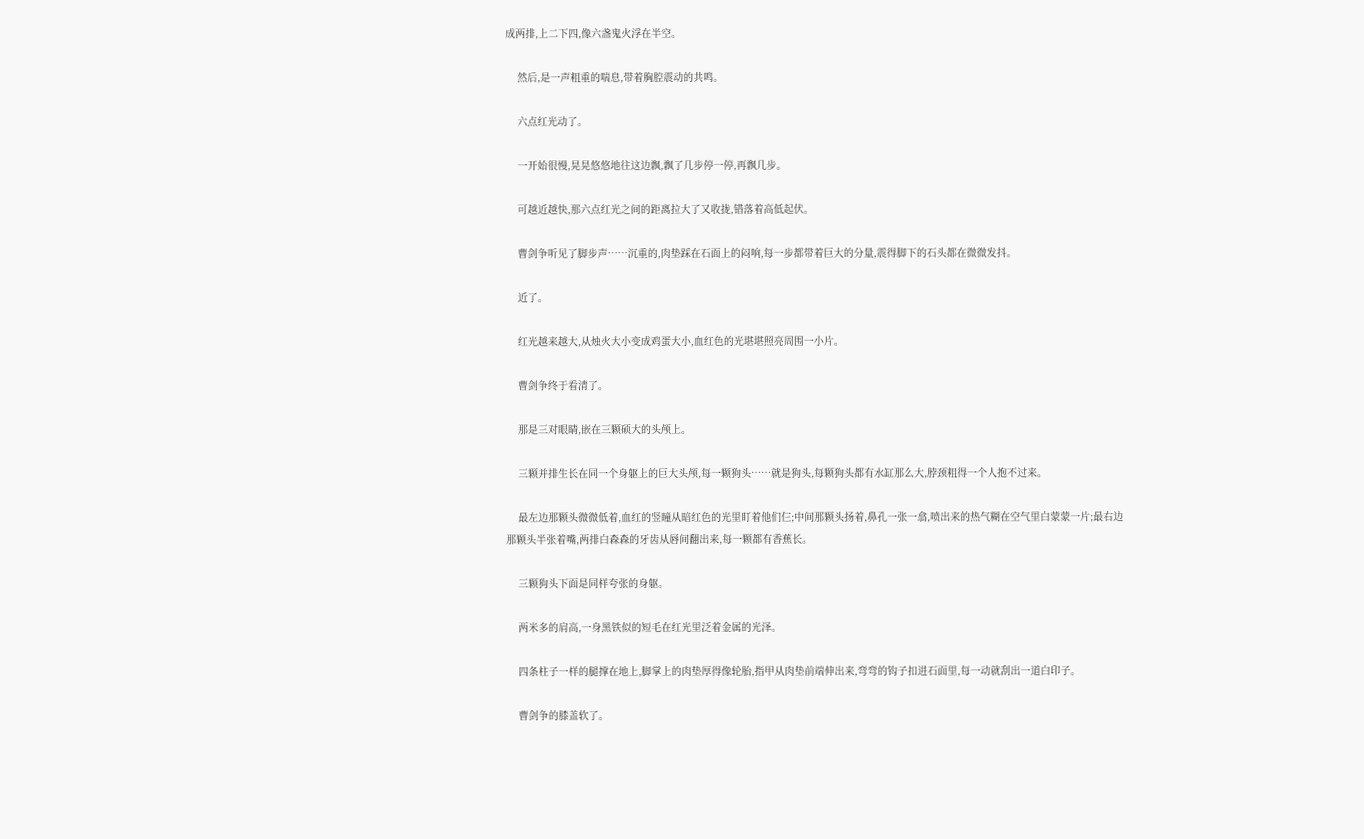成两排,上二下四,像六盏鬼火浮在半空。

    然后,是一声粗重的喘息,带着胸腔震动的共鸣。

    六点红光动了。

    一开始很慢,晃晃悠悠地往这边飘,飘了几步停一停,再飘几步。

    可越近越快,那六点红光之间的距离拉大了又收拢,错落着高低起伏。

    曹剑争听见了脚步声……沉重的,肉垫踩在石面上的闷响,每一步都带着巨大的分量,震得脚下的石头都在微微发抖。

    近了。

    红光越来越大,从烛火大小变成鸡蛋大小,血红色的光堪堪照亮周围一小片。

    曹剑争终于看清了。

    那是三对眼睛,嵌在三颗硕大的头颅上。

    三颗并排生长在同一个身躯上的巨大头颅,每一颗狗头……就是狗头,每颗狗头都有水缸那么大,脖颈粗得一个人抱不过来。

    最左边那颗头微微低着,血红的竖瞳从暗红色的光里盯着他们仨;中间那颗头扬着,鼻孔一张一翕,喷出来的热气糊在空气里白蒙蒙一片;最右边那颗头半张着嘴,两排白森森的牙齿从唇间翻出来,每一颗都有香蕉长。

    三颗狗头下面是同样夸张的身躯。

    两米多的肩高,一身黑铁似的短毛在红光里泛着金属的光泽。

    四条柱子一样的腿撑在地上,脚掌上的肉垫厚得像轮胎,指甲从肉垫前端伸出来,弯弯的钩子扣进石面里,每一动就刮出一道白印子。

    曹剑争的膝盖软了。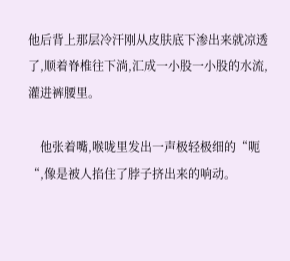他后背上那层冷汗刚从皮肤底下渗出来就凉透了,顺着脊椎往下淌,汇成一小股一小股的水流,灌进裤腰里。

    他张着嘴,喉咙里发出一声极轻极细的“呃“,像是被人掐住了脖子挤出来的响动。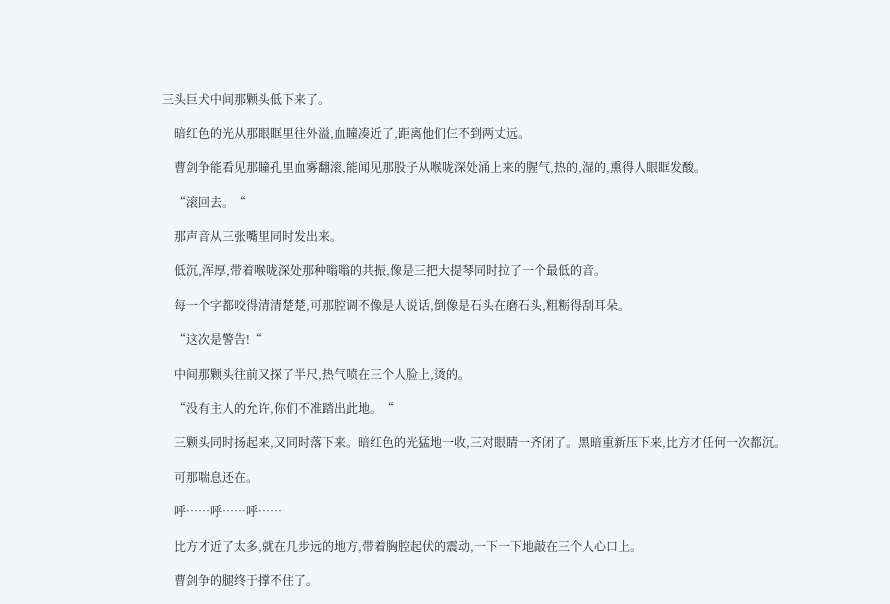三头巨犬中间那颗头低下来了。

    暗红色的光从那眼眶里往外溢,血瞳凑近了,距离他们仨不到两丈远。

    曹剑争能看见那瞳孔里血雾翻滚,能闻见那股子从喉咙深处涌上来的腥气,热的,湿的,熏得人眼眶发酸。

    “滚回去。“

    那声音从三张嘴里同时发出来。

    低沉,浑厚,带着喉咙深处那种嗡嗡的共振,像是三把大提琴同时拉了一个最低的音。

    每一个字都咬得清清楚楚,可那腔调不像是人说话,倒像是石头在磨石头,粗粝得刮耳朵。

    “这次是警告!“

    中间那颗头往前又探了半尺,热气喷在三个人脸上,烫的。

    “没有主人的允许,你们不准踏出此地。“

    三颗头同时扬起来,又同时落下来。暗红色的光猛地一收,三对眼睛一齐闭了。黑暗重新压下来,比方才任何一次都沉。

    可那喘息还在。

    呼……呼……呼……

    比方才近了太多,就在几步远的地方,带着胸腔起伏的震动,一下一下地敲在三个人心口上。

    曹剑争的腿终于撑不住了。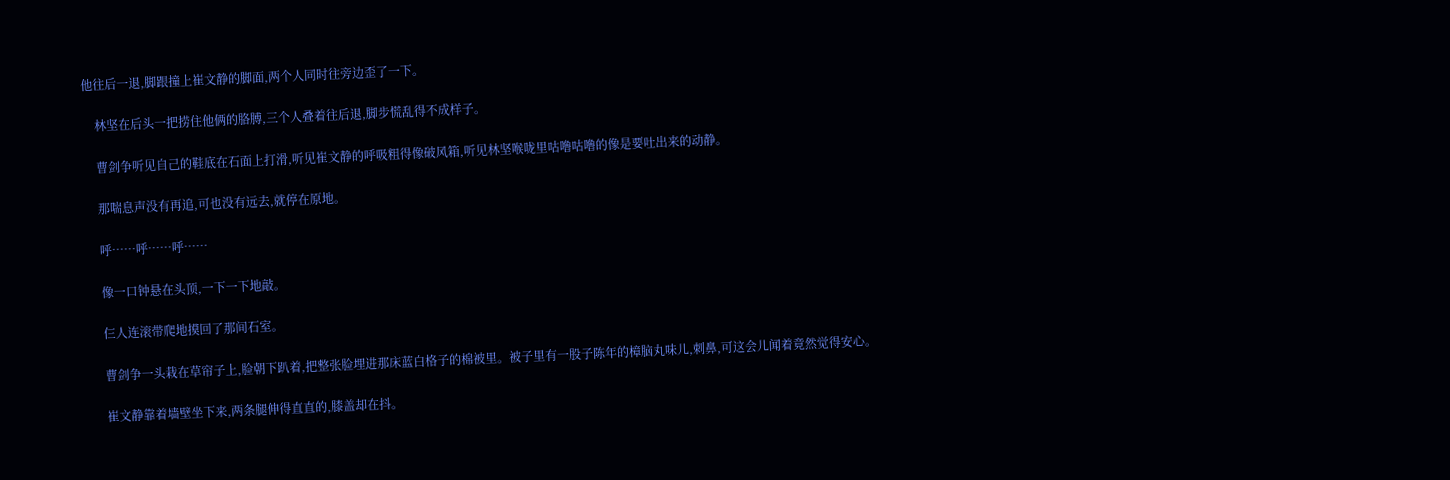他往后一退,脚跟撞上崔文静的脚面,两个人同时往旁边歪了一下。

    林坚在后头一把捞住他俩的胳膊,三个人叠着往后退,脚步慌乱得不成样子。

    曹剑争听见自己的鞋底在石面上打滑,听见崔文静的呼吸粗得像破风箱,听见林坚喉咙里咕噜咕噜的像是要吐出来的动静。

    那喘息声没有再追,可也没有远去,就停在原地。

    呼……呼……呼……

    像一口钟悬在头顶,一下一下地敲。

    仨人连滚带爬地摸回了那间石室。

    曹剑争一头栽在草帘子上,脸朝下趴着,把整张脸埋进那床蓝白格子的棉被里。被子里有一股子陈年的樟脑丸味儿,刺鼻,可这会儿闻着竟然觉得安心。

    崔文静靠着墙壁坐下来,两条腿伸得直直的,膝盖却在抖。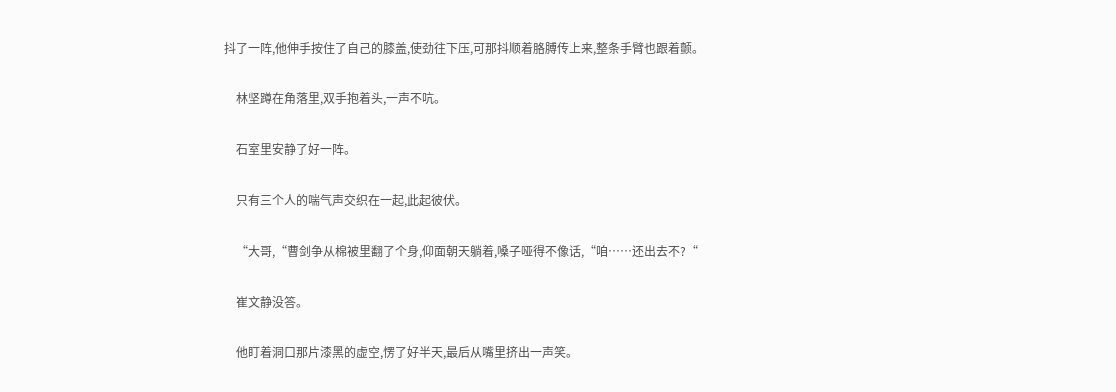抖了一阵,他伸手按住了自己的膝盖,使劲往下压,可那抖顺着胳膊传上来,整条手臂也跟着颤。

    林坚蹲在角落里,双手抱着头,一声不吭。

    石室里安静了好一阵。

    只有三个人的喘气声交织在一起,此起彼伏。

    “大哥,“曹剑争从棉被里翻了个身,仰面朝天躺着,嗓子哑得不像话,“咱……还出去不?“

    崔文静没答。

    他盯着洞口那片漆黑的虚空,愣了好半天,最后从嘴里挤出一声笑。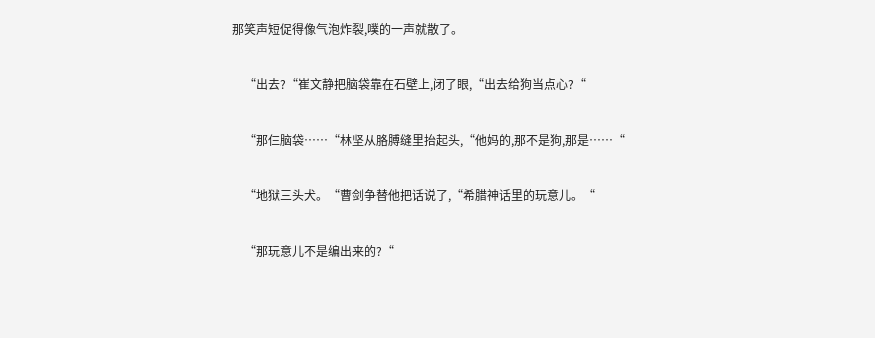那笑声短促得像气泡炸裂,噗的一声就散了。

    “出去?“崔文静把脑袋靠在石壁上,闭了眼,“出去给狗当点心?“

    “那仨脑袋……“林坚从胳膊缝里抬起头,“他妈的,那不是狗,那是……“

    “地狱三头犬。“曹剑争替他把话说了,“希腊神话里的玩意儿。“

    “那玩意儿不是编出来的?“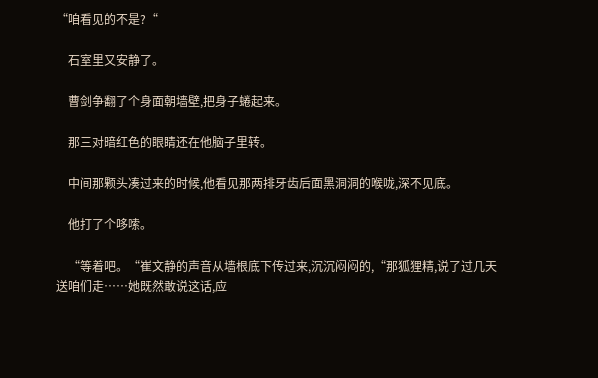“咱看见的不是?“

    石室里又安静了。

    曹剑争翻了个身面朝墙壁,把身子蜷起来。

    那三对暗红色的眼睛还在他脑子里转。

    中间那颗头凑过来的时候,他看见那两排牙齿后面黑洞洞的喉咙,深不见底。

    他打了个哆嗦。

    “等着吧。“崔文静的声音从墙根底下传过来,沉沉闷闷的,“那狐狸精,说了过几天送咱们走……她既然敢说这话,应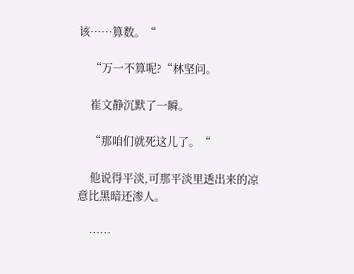该……算数。“

    “万一不算呢?“林坚问。

    崔文静沉默了一瞬。

    “那咱们就死这儿了。“

    他说得平淡,可那平淡里透出来的凉意比黑暗还渗人。

    ……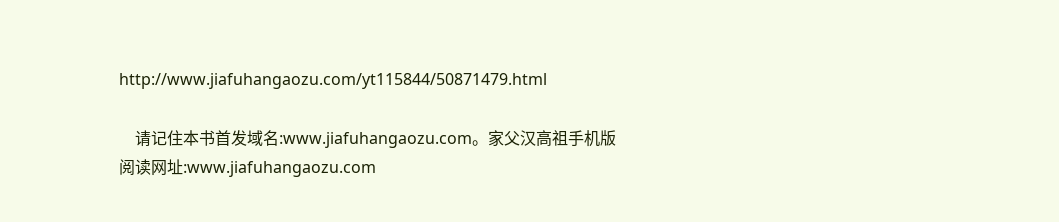http://www.jiafuhangaozu.com/yt115844/50871479.html

    请记住本书首发域名:www.jiafuhangaozu.com。家父汉高祖手机版阅读网址:www.jiafuhangaozu.com